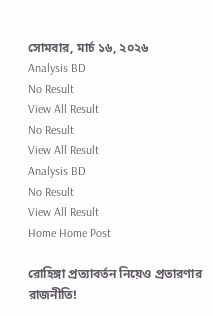সোমবার, মার্চ ১৬, ২০২৬
Analysis BD
No Result
View All Result
No Result
View All Result
Analysis BD
No Result
View All Result
Home Home Post

রোহিঙ্গা প্রত্যাবর্তন নিয়েও প্রতারণার রাজনীতি!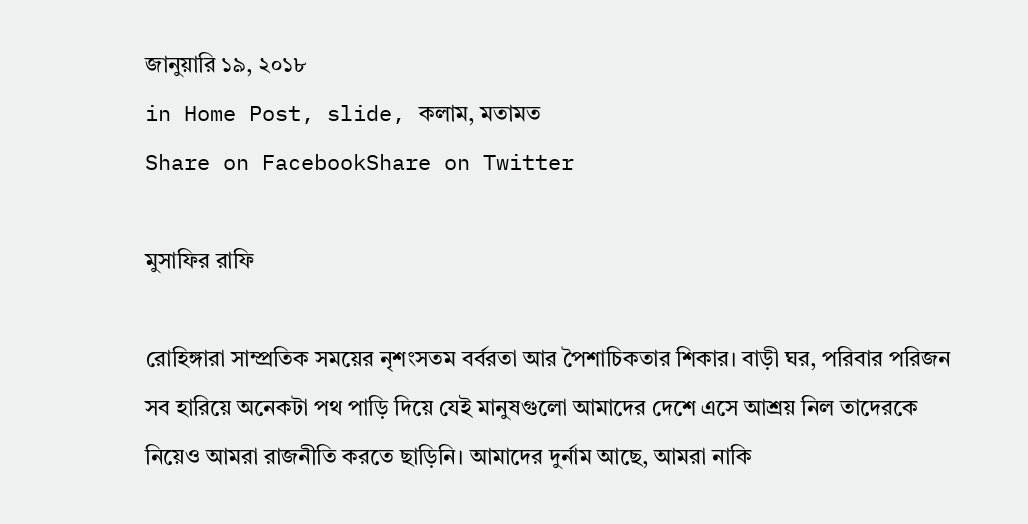জানুয়ারি ১৯, ২০১৮
in Home Post, slide, কলাম, মতামত
Share on FacebookShare on Twitter

মুসাফির রাফি

রোহিঙ্গারা সাম্প্রতিক সময়ের নৃশংসতম বর্বরতা আর পৈশাচিকতার শিকার। বাড়ী ঘর, পরিবার পরিজন সব হারিয়ে অনেকটা পথ পাড়ি দিয়ে যেই মানুষগুলো আমাদের দেশে এসে আশ্রয় নিল তাদেরকে নিয়েও আমরা রাজনীতি করতে ছাড়িনি। আমাদের দুর্নাম আছে, আমরা নাকি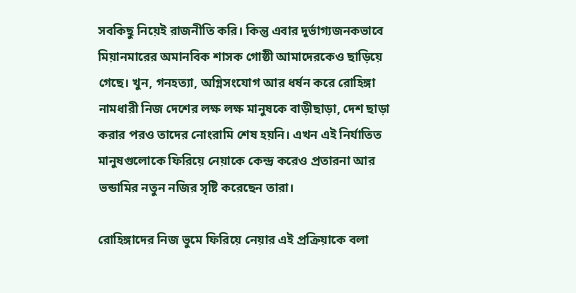সবকিছু নিয়েই রাজনীতি করি। কিন্তু এবার দুর্ভাগ্যজনকভাবে মিয়ানমারের অমানবিক শাসক গোষ্ঠী আমাদেরকেও ছাড়িয়ে গেছে। খুন, গনহত্যা, অগ্নিসংযোগ আর ধর্ষন করে রোহিঙ্গা নামধারী নিজ দেশের লক্ষ লক্ষ মানুষকে বাড়ীছাড়া, দেশ ছাড়া করার পরও তাদের নোংরামি শেষ হয়নি। এখন এই নির্যাতিত মানুষগুলোকে ফিরিয়ে নেয়াকে কেন্দ্র করেও প্রতারনা আর ভন্ডামির নতুন নজির সৃষ্টি করেছেন তারা।

রোহিঙ্গাদের নিজ ভুমে ফিরিয়ে নেয়ার এই প্রক্রিয়াকে বলা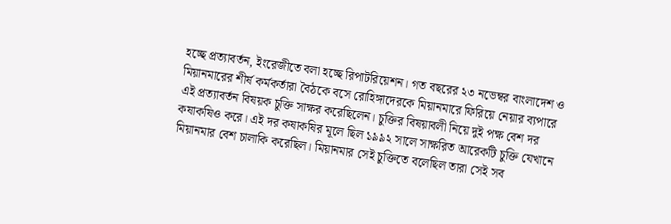হচ্ছে প্রত্যাবর্তন, ইংরেজীতে বলা হচ্ছে রিপাটরিয়েশন। গত বছরের ২৩ নভেম্বর বাংলাদেশ ও মিয়ানমারের শীর্ষ কর্মকর্তারা বৈঠকে বসে রোহিঙ্গাদেরকে মিয়ানমারে ফিরিয়ে নেয়ার ব্যপারে এই প্রত্যাবর্তন বিষয়ক চুক্তি সাক্ষর করেছিলেন। চুক্তির বিষয়াবলী নিয়ে দুই পক্ষ বেশ দর কষাকষিও করে। এই দর কষাকষির মূলে ছিল ১৯৯২ সালে সাক্ষরিত আরেকটি চুক্তি যেখানে মিয়ানমার বেশ চালাকি করেছিল। মিয়ানমার সেই চুক্তিতে বলেছিল তারা সেই সব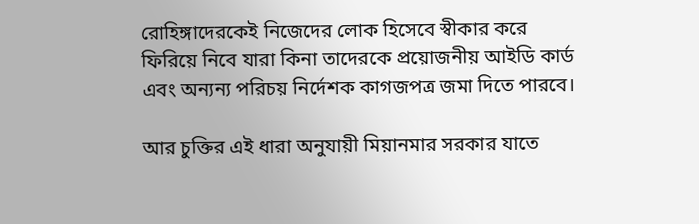রোহিঙ্গাদেরকেই নিজেদের লোক হিসেবে স্বীকার করে ফিরিয়ে নিবে যারা কিনা তাদেরকে প্রয়োজনীয় আইডি কার্ড এবং অন্যন্য পরিচয় নির্দেশক কাগজপত্র জমা দিতে পারবে।

আর চুক্তির এই ধারা অনুযায়ী মিয়ানমার সরকার যাতে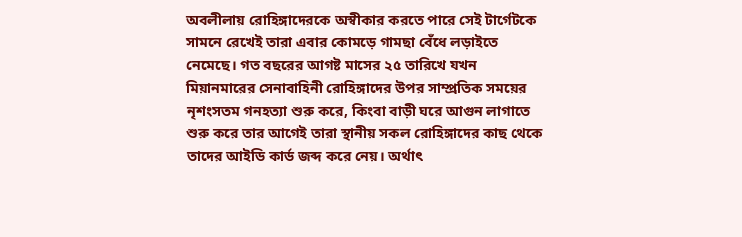অবলীলায় রোহিঙ্গাদেরকে অস্বীকার করতে পারে সেই টার্গেটকে সামনে রেখেই তারা এবার কোমড়ে গামছা বেঁধে লড়াইতে নেমেছে। গত বছরের আগষ্ট মাসের ২৫ তারিখে যখন মিয়ানমারের সেনাবাহিনী রোহিঙ্গাদের উপর সাম্প্রতিক সময়ের নৃশংসতম গনহত্যা শুরু করে, কিংবা বাড়ী ঘরে আগুন লাগাতে শুরু করে তার আগেই তারা স্থানীয় সকল রোহিঙ্গাদের কাছ থেকে তাদের আইডি কার্ড জব্দ করে নেয়। অর্থাৎ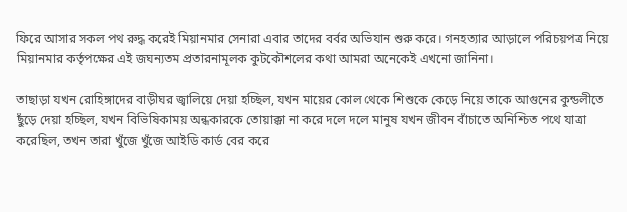ফিরে আসার সকল পথ রুদ্ধ করেই মিয়ানমার সেনারা এবার তাদের বর্বর অভিযান শুরু করে। গনহত্যার আড়ালে পরিচয়পত্র নিয়ে মিয়ানমার কর্তৃপক্ষের এই জঘন্যতম প্রতারনামূলক কুটকৌশলের কথা আমরা অনেকেই এখনো জানিনা।

তাছাড়া যখন রোহিঙ্গাদের বাড়ীঘর জ্বালিয়ে দেয়া হচ্ছিল, যখন মায়ের কোল থেকে শিশুকে কেড়ে নিয়ে তাকে আগুনের কুন্ডলীতে ছুঁড়ে দেয়া হচ্ছিল, যখন বিভিষিকাময় অন্ধকারকে তোয়াক্কা না করে দলে দলে মানুষ যখন জীবন বাঁচাতে অনিশ্চিত পথে যাত্রা করেছিল, তখন তারা খুঁজে খুঁজে আইডি কার্ড বের করে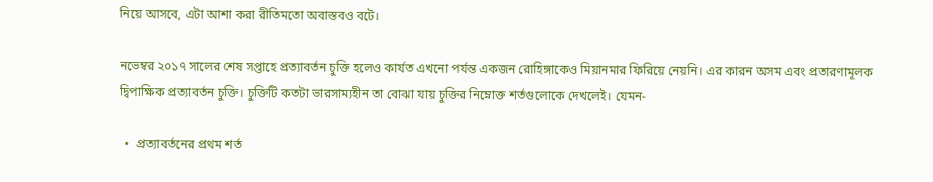নিয়ে আসবে, এটা আশা করা রীতিমতো অবাস্তবও বটে।

নভেম্বর ২০১৭ সালের শেষ সপ্তাহে প্রত্যাবর্তন চুক্তি হলেও কার্যত এখনো পর্যন্ত একজন রোহিঙ্গাকেও মিয়ানমার ফিরিয়ে নেয়নি। এর কারন অসম এবং প্রতারণামূলক দ্বিপাক্ষিক প্রত্যাবর্তন চুক্তি। চুক্তিটি কতটা ভারসাম্যহীন তা বোঝা যায় চুক্তির নিম্নোক্ত শর্তগুলোকে দেখলেই। যেমন-

  •  প্রত্যাবর্তনের প্রথম শর্ত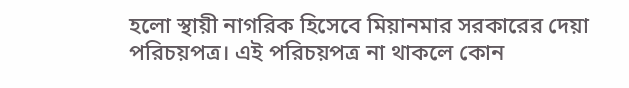হলো স্থায়ী নাগরিক হিসেবে মিয়ানমার সরকারের দেয়া পরিচয়পত্র। এই পরিচয়পত্র না থাকলে কোন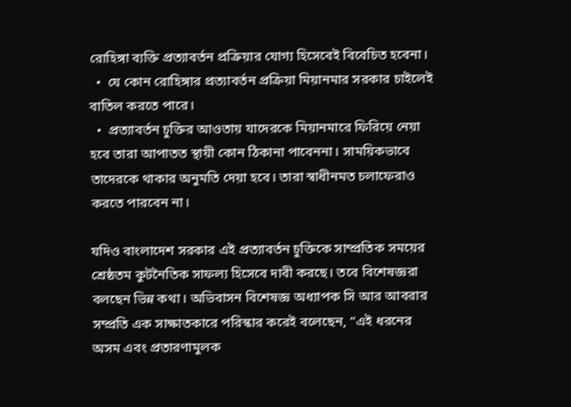রোহিঙ্গা ব্যক্তি প্রত্যাবর্তন প্রক্রিয়ার যোগ্য হিসেবেই বিবেচিত হবেনা।
  •  যে কোন রোহিঙ্গার প্রত্যাবর্তন প্রক্রিয়া মিয়ানমার সরকার চাইলেই বাতিল করতে পারে।
  •  প্রত্যাবর্তন চুক্তির আওতায় যাদেরকে মিয়ানমারে ফিরিয়ে নেয়া হবে তারা আপাতত স্থায়ী কোন ঠিকানা পাবেননা। সাময়িকভাবে তাদেরকে থাকার অনুমতি দেয়া হবে। তারা স্বাধীনমত চলাফেরাও করতে পারবেন না।

যদিও বাংলাদেশ সরকার এই প্রত্যাবর্তন চুক্তিকে সাম্প্রতিক সময়ের শ্রেষ্ঠতম কুটনৈতিক সাফল্য হিসেবে দাবী করছে। তবে বিশেষজ্ঞরা বলছেন ভিন্ন কথা। অভিবাসন বিশেষজ্ঞ অধ্যাপক সি আর আবরার সম্প্রতি এক সাক্ষাতকারে পরিস্কার করেই বলেছেন, “এই ধরনের অসম এবং প্রতারণামুলক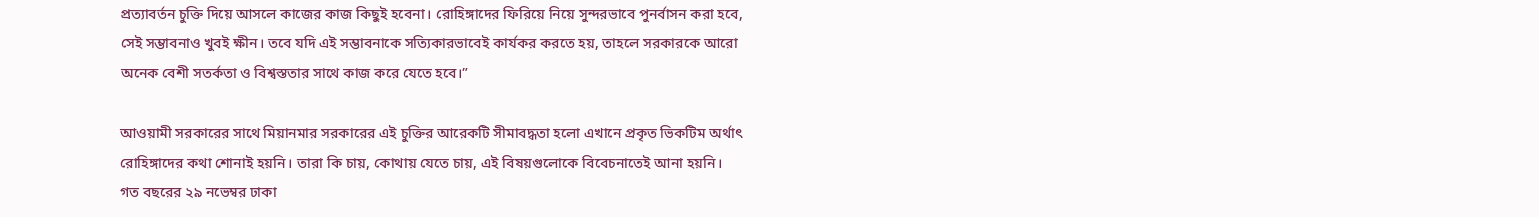প্রত্যাবর্তন চুক্তি দিয়ে আসলে কাজের কাজ কিছুই হবেনা। রোহিঙ্গাদের ফিরিয়ে নিয়ে সুন্দরভাবে পুনর্বাসন করা হবে, সেই সম্ভাবনাও খুবই ক্ষীন। তবে যদি এই সম্ভাবনাকে সত্যিকারভাবেই কার্যকর করতে হয়, তাহলে সরকারকে আরো অনেক বেশী সতর্কতা ও বিশ্বস্ততার সাথে কাজ করে যেতে হবে।”

আওয়ামী সরকারের সাথে মিয়ানমার সরকারের এই চুক্তির আরেকটি সীমাবদ্ধতা হলো এখানে প্রকৃত ভিকটিম অর্থাৎ রোহিঙ্গাদের কথা শোনাই হয়নি। তারা কি চায়, কোথায় যেতে চায়, এই বিষয়গুলোকে বিবেচনাতেই আনা হয়নি। গত বছরের ২৯ নভেম্বর ঢাকা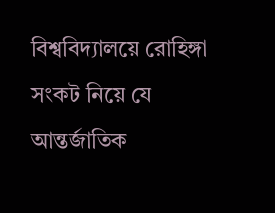বিশ্ববিদ্যালয়ে রোহিঙ্গা সংকট নিয়ে যে আন্তর্জাতিক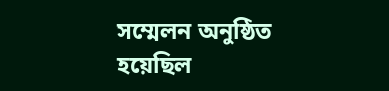সম্মেলন অনুষ্ঠিত হয়েছিল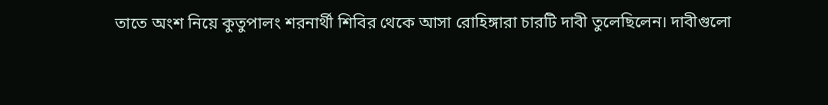তাতে অংশ নিয়ে কুতুপালং শরনার্থী শিবির থেকে আসা রোহিঙ্গারা চারটি দাবী তুলেছিলেন। দাবীগুলো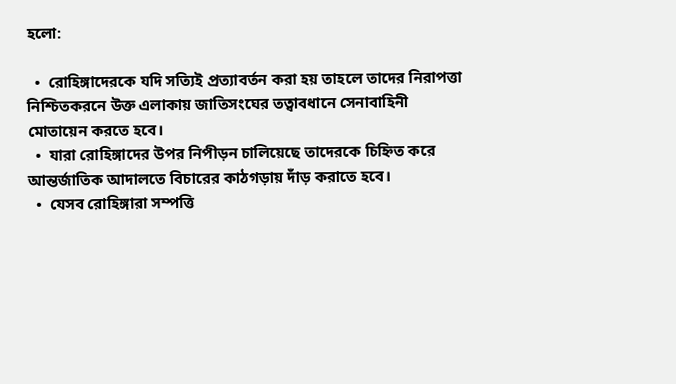হলো:

  •  রোহিঙ্গাদেরকে যদি সত্যিই প্রত্যাবর্তন করা হয় তাহলে তাদের নিরাপত্তা নিশ্চিতকরনে উক্ত এলাকায় জাতিসংঘের তত্বাবধানে সেনাবাহিনী মোতায়েন করতে হবে।
  •  যারা রোহিঙ্গাদের উপর নিপীড়ন চালিয়েছে তাদেরকে চিহ্নিত করে আন্তর্জাতিক আদালতে বিচারের কাঠগড়ায় দাঁড় করাতে হবে।
  •  যেসব রোহিঙ্গারা সম্পত্তি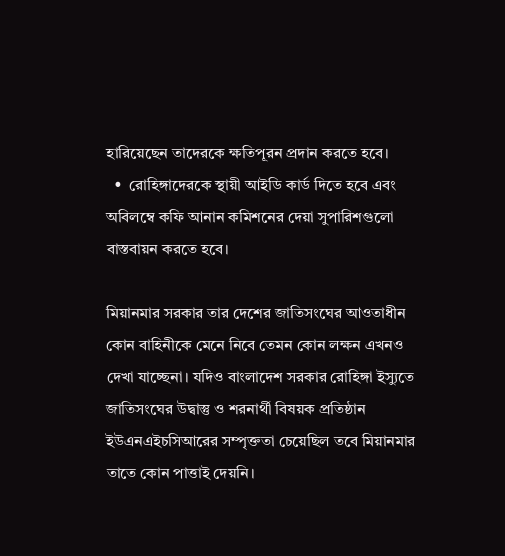হারিয়েছেন তাদেরকে ক্ষতিপূরন প্রদান করতে হবে।
  •  রোহিঙ্গাদেরকে স্থায়ী আইডি কার্ড দিতে হবে এবং অবিলম্বে কফি আনান কমিশনের দেয়া সুপারিশগুলো বাস্তবায়ন করতে হবে।

মিয়ানমার সরকার তার দেশের জাতিসংঘের আওতাধীন কোন বাহিনীকে মেনে নিবে তেমন কোন লক্ষন এখনও দেখা যাচ্ছেনা। যদিও বাংলাদেশ সরকার রোহিঙ্গা ইস্যুতে জাতিসংঘের উদ্বাস্তু ও শরনার্থী বিষয়ক প্রতিষ্ঠান ইউএনএইচসিআরের সম্পৃক্ততা চেয়েছিল তবে মিয়ানমার তাতে কোন পাত্তাই দেয়নি।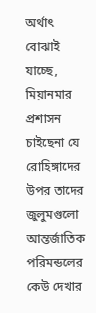অর্থাৎ বোঝাই যাচ্ছে, মিয়ানমার প্রশাসন চাইছেনা যে রোহিঙ্গাদের উপর তাদের জুলুমগুলো আন্তর্জাতিক পরিমন্ডলের কেউ দেখার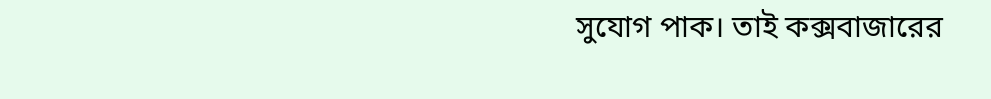সুযোগ পাক। তাই কক্সবাজারের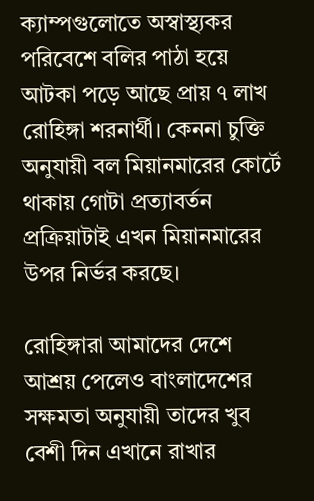ক্যাম্পগুলোতে অস্বাস্থ্যকর পরিবেশে বলির পাঠা হয়ে আটকা পড়ে আছে প্রায় ৭ লাখ রোহিঙ্গা শরনার্থী। কেননা চুক্তি অনুযায়ী বল মিয়ানমারের কোর্টে থাকায় গোটা প্রত্যাবর্তন প্রক্রিয়াটাই এখন মিয়ানমারের উপর নির্ভর করছে।

রোহিঙ্গারা আমাদের দেশে আশ্রয় পেলেও বাংলাদেশের সক্ষমতা অনুযায়ী তাদের খুব বেশী দিন এখানে রাখার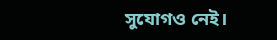সুযোগও নেই।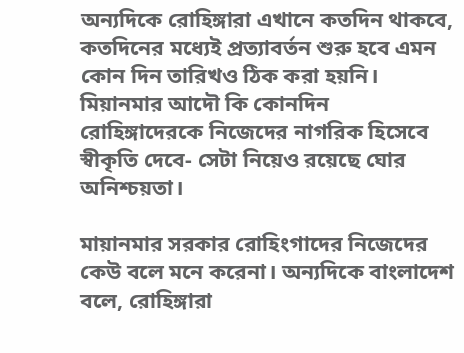অন্যদিকে রোহিঙ্গারা এখানে কতদিন থাকবে, কতদিনের মধ্যেই প্রত্যাবর্তন শুরু হবে এমন কোন দিন তারিখও ঠিক করা হয়নি। মিয়ানমার আদৌ কি কোনদিন রোহিঙ্গাদেরকে নিজেদের নাগরিক হিসেবে স্বীকৃতি দেবে- সেটা নিয়েও রয়েছে ঘোর অনিশ্চয়তা।

মায়ানমার সরকার রোহিংগাদের নিজেদের কেউ বলে মনে করেনা। অন্যদিকে বাংলাদেশ বলে, রোহিঙ্গারা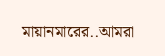মায়ানমারের..আমরা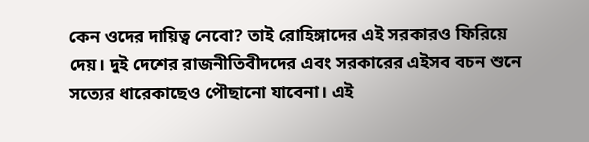কেন ওদের দায়িত্ব নেবো? তাই রোহিঙ্গাদের এই সরকারও ফিরিয়ে দেয়। দুই দেশের রাজনীতিবীদদের এবং সরকারের এইসব বচন শুনে সত্যের ধারেকাছেও পৌছানো যাবেনা। এই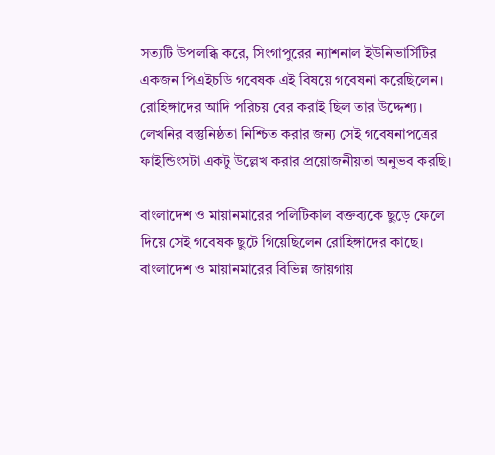সত্যটি উপলব্ধি করে, সিংগাপুরের ন্যাশনাল ইউনিভার্সিটির একজন পিএইচডি গবেষক এই বিষয়ে গবেষনা করেছিলেন। রোহিঙ্গাদের আদি পরিচয় বের করাই ছিল তার উদ্দেশ্য। লেখনির বস্তুনিষ্ঠতা নিশ্চিত করার জন্য সেই গবেষনাপত্রের ফাইন্ডিংসটা একটু উল্লেখ করার প্রয়োজনীয়তা অনুভব করছি।

বাংলাদেশ ও মায়ানমারের পলিটিকাল বক্তব্যকে ছুড়ে ফেলে দিয়ে সেই গবেষক ছুটে গিয়েছিলেন রোহিঙ্গাদের কাছে। বাংলাদেশ ও মায়ানমারের বিভিন্ন জায়গায়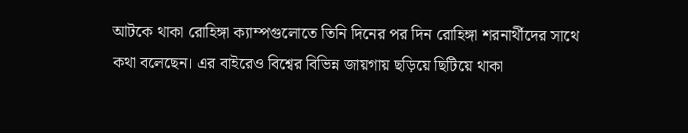আটকে থাকা রোহিঙ্গা ক্যাম্পগুলোতে তিনি দিনের পর দিন রোহিঙ্গা শরনার্থীদের সাথে কথা বলেছেন। এর বাইরেও বিশ্বের বিভিন্ন জায়গায় ছড়িয়ে ছিটিয়ে থাকা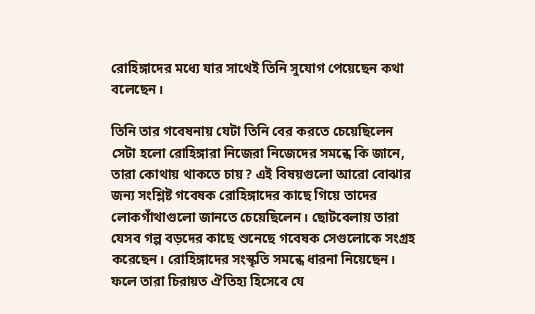রোহিঙ্গাদের মধ্যে যার সাথেই তিনি সুযোগ পেয়েছেন কথা বলেছেন।

তিনি তার গবেষনায় যেটা তিনি বের করতে চেয়েছিলেন সেটা হলো রোহিঙ্গারা নিজেরা নিজেদের সমন্ধে কি জানে, তারা কোথায় থাকতে চায়? এই বিষয়গুলো আরো বোঝার জন্য সংশ্লিষ্ট গবেষক রোহিঙ্গাদের কাছে গিয়ে তাদের লোকগাঁথাগুলো জানতে চেয়েছিলেন। ছোটবেলায় তারা যেসব গল্প বড়দের কাছে শুনেছে গবেষক সেগুলোকে সংগ্রহ করেছেন। রোহিঙ্গাদের সংস্কৃতি সমন্ধে ধারনা নিয়েছেন। ফলে তারা চিরায়ত ঐতিহ্য হিসেবে যে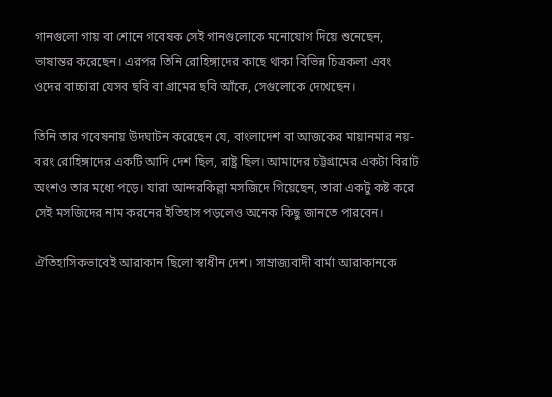গানগুলো গায় বা শোনে গবেষক সেই গানগুলোকে মনোযোগ দিয়ে শুনেছেন, ভাষান্তর করেছেন। এরপর তিনি রোহিঙ্গাদের কাছে থাকা বিভিন্ন চিত্রকলা এবং ওদের বাচ্চারা যেসব ছবি বা গ্রামের ছবি আঁকে, সেগুলোকে দেখেছেন।

তিনি তার গবেষনায় উদঘাটন করেছেন যে, বাংলাদেশ বা আজকের মায়ানমার নয়- বরং রোহিঙ্গাদের একটি আদি দেশ ছিল, রাষ্ট্র ছিল। আমাদের চট্টগ্রামের একটা বিরাট অংশও তার মধ্যে পড়ে। যারা আন্দরকিল্লা মসজিদে গিয়েছেন, তারা একটু কষ্ট করে সেই মসজিদের নাম করনের ইতিহাস পড়লেও অনেক কিছু জানতে পারবেন।

ঐতিহাসিকভাবেই আরাকান ছিলো স্বাধীন দেশ। সাম্রাজ্যবাদী বার্মা আরাকানকে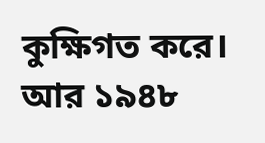কুক্ষিগত করে। আর ১৯৪৮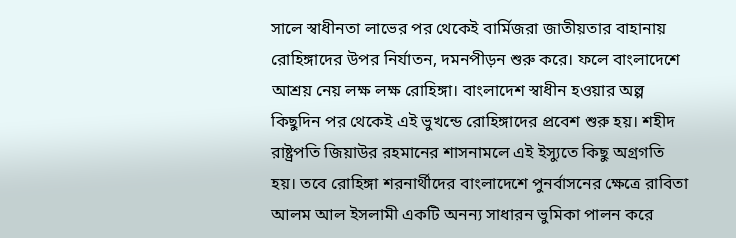সালে স্বাধীনতা লাভের পর থেকেই বার্মিজরা জাতীয়তার বাহানায় রোহিঙ্গাদের উপর নির্যাতন, দমনপীড়ন শুরু করে। ফলে বাংলাদেশে আশ্রয় নেয় লক্ষ লক্ষ রোহিঙ্গা। বাংলাদেশ স্বাধীন হওয়ার অল্প কিছুদিন পর থেকেই এই ভুখন্ডে রোহিঙ্গাদের প্রবেশ শুরু হয়। শহীদ রাষ্ট্রপতি জিয়াউর রহমানের শাসনামলে এই ইস্যুতে কিছু অগ্রগতি হয়। তবে রোহিঙ্গা শরনার্থীদের বাংলাদেশে পুনর্বাসনের ক্ষেত্রে রাবিতা আলম আল ইসলামী একটি অনন্য সাধারন ভুমিকা পালন করে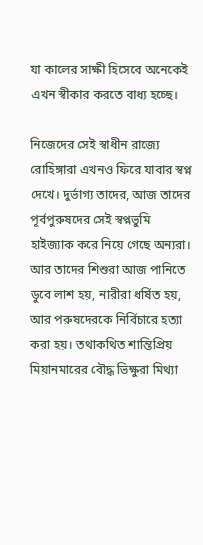যা কালের সাক্ষী হিসেবে অনেকেই এখন স্বীকার করতে বাধ্য হচ্ছে।

নিজেদের সেই স্বাধীন রাজ্যে রোহিঙ্গারা এখনও ফিরে যাবার স্বপ্ন দেখে। দুর্ভাগ্য তাদের, আজ তাদের পূর্বপুরুষদের সেই স্বপ্নভুমি হাইজ্যাক করে নিয়ে গেছে অন্যরা। আর তাদের শিশুরা আজ পানিতে ডুবে লাশ হয়, নারীরা ধর্ষিত হয়, আর পরুষদেরকে নির্বিচারে হত্যা করা হয়। তথাকথিত শান্তিপ্রিয় মিয়ানমারের বৌদ্ধ ভিক্ষুরা মিথ্যা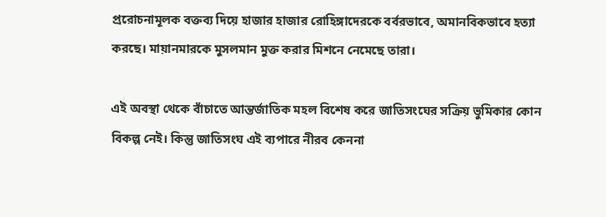প্ররোচনামূলক বক্তব্য দিয়ে হাজার হাজার রোহিঙ্গাদেরকে বর্বরভাবে, অমানবিকভাবে হত্যা করছে। মায়ানমারকে মুসলমান মুক্ত করার মিশনে নেমেছে তারা।

এই অবস্থা থেকে বাঁচাতে আন্তর্জাতিক মহল বিশেষ করে জাতিসংঘের সক্রিয় ভুমিকার কোন বিকল্প নেই। কিন্তু জাতিসংঘ এই ব্যপারে নীরব কেননা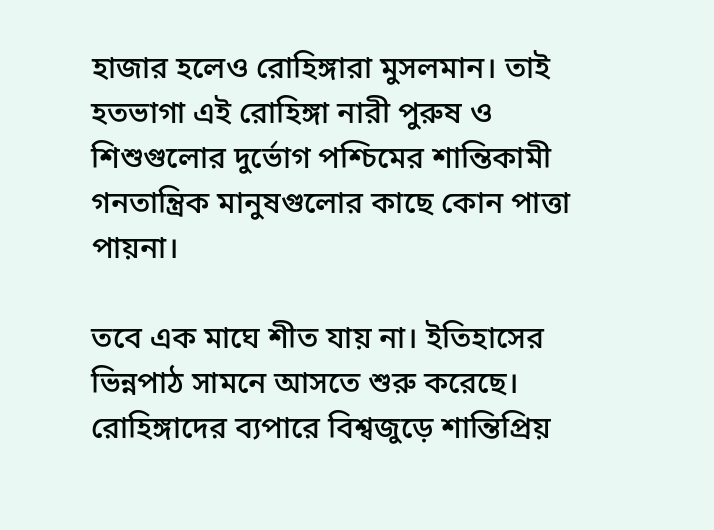হাজার হলেও রোহিঙ্গারা মুসলমান। তাই হতভাগা এই রোহিঙ্গা নারী পুরুষ ও শিশুগুলোর দুর্ভোগ পশ্চিমের শান্তিকামী গনতান্ত্রিক মানুষগুলোর কাছে কোন পাত্তা পায়না।

তবে এক মাঘে শীত যায় না। ইতিহাসের ভিন্নপাঠ সামনে আসতে শুরু করেছে। রোহিঙ্গাদের ব্যপারে বিশ্বজুড়ে শান্তিপ্রিয়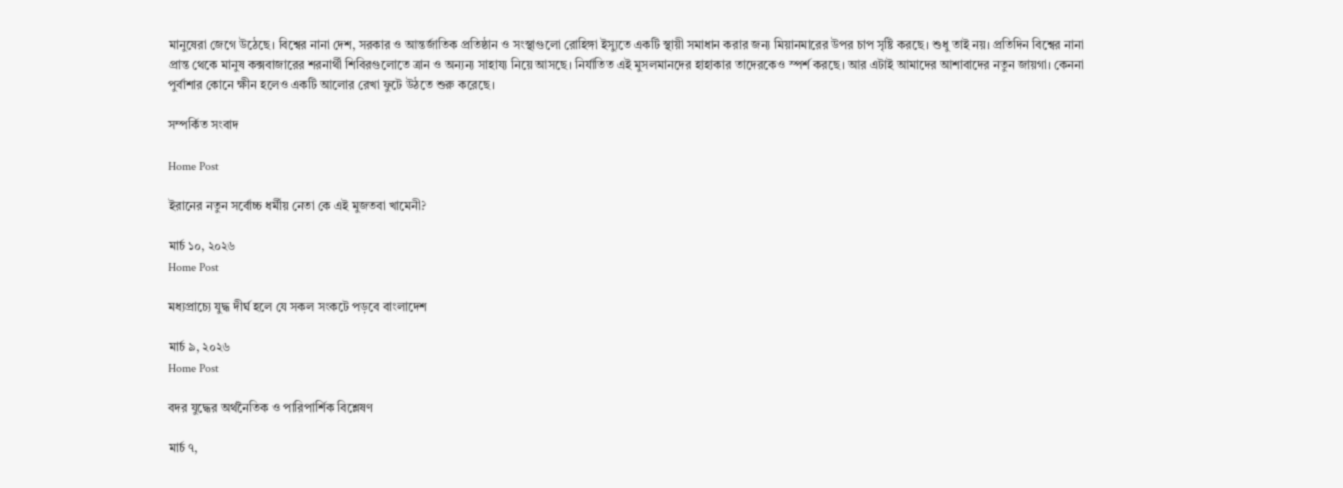মানুষেরা জেগে উঠেছে। বিশ্বের নানা দেশ, সরকার ও আন্তর্জাতিক প্রতিষ্ঠান ও সংস্থাগুলো রোহিঙ্গা ইস্যুতে একটি স্থায়ী সমাধান করার জন্য মিয়ানমারের উপর চাপ সৃষ্টি করছে। শুধু তাই নয়। প্রতিদিন বিশ্বের নানা প্রান্ত থেকে মানুষ কক্সবাজারের শরনার্থী শিবিরগুলোতে ত্রান ও অন্যন্য সাহায্য নিয়ে আসছে। নির্যাতিত এই মুসলমানদের হাহাকার তাদেরকেও স্পর্শ করছে। আর এটাই আমাদের আশাবাদের নতুন জায়গা। কেননা পুর্বাশার কোনে ক্ষীন হলেও একটি আলোর রেখা ফুটে উঠতে শুরু করেছে।

সম্পর্কিত সংবাদ

Home Post

ইরানের নতুন সর্বোচ্চ ধর্মীয় নেতা কে এই মুজতবা খামেনী?

মার্চ ১০, ২০২৬
Home Post

মধ্যপ্রাচ্যে যুদ্ধ দীর্ঘ হলে যে সকল সংকটে পড়বে বাংলাদেশ

মার্চ ৯, ২০২৬
Home Post

বদর যুদ্ধের অর্থনৈতিক ও পারিপার্শিক বিশ্লেষণ

মার্চ ৭,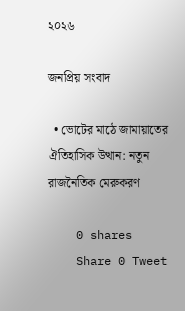২০২৬

জনপ্রিয় সংবাদ

  • ভোটের মাঠে জামায়াতের ঐতিহাসিক উত্থান: নতুন রাজনৈতিক মেরুকরণ

    0 shares
    Share 0 Tweet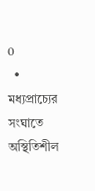0
  • মধ্যপ্রাচ্যের সংঘাতে অস্থিতিশীল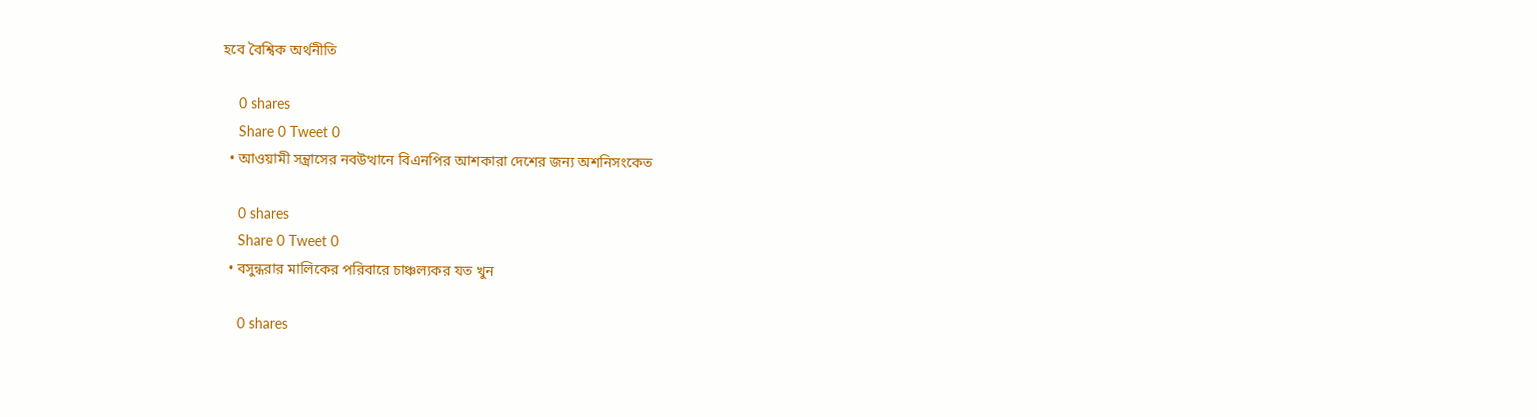হবে বৈশ্বিক অর্থনীতি

    0 shares
    Share 0 Tweet 0
  • আওয়ামী সন্ত্রাসের নবউত্থানে বিএনপির আশকারা দেশের জন্য অশনিসংকেত

    0 shares
    Share 0 Tweet 0
  • বসুন্ধরার মালিকের পরিবারে চাঞ্চল্যকর যত খুন

    0 shares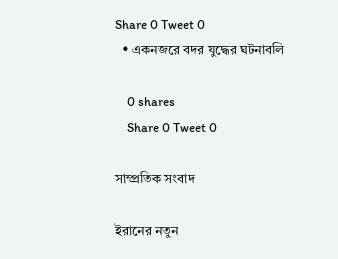Share 0 Tweet 0
  • একনজরে বদর যুদ্ধের ঘটনাবলি

    0 shares
    Share 0 Tweet 0

সাম্প্রতিক সংবাদ

ইরানের নতুন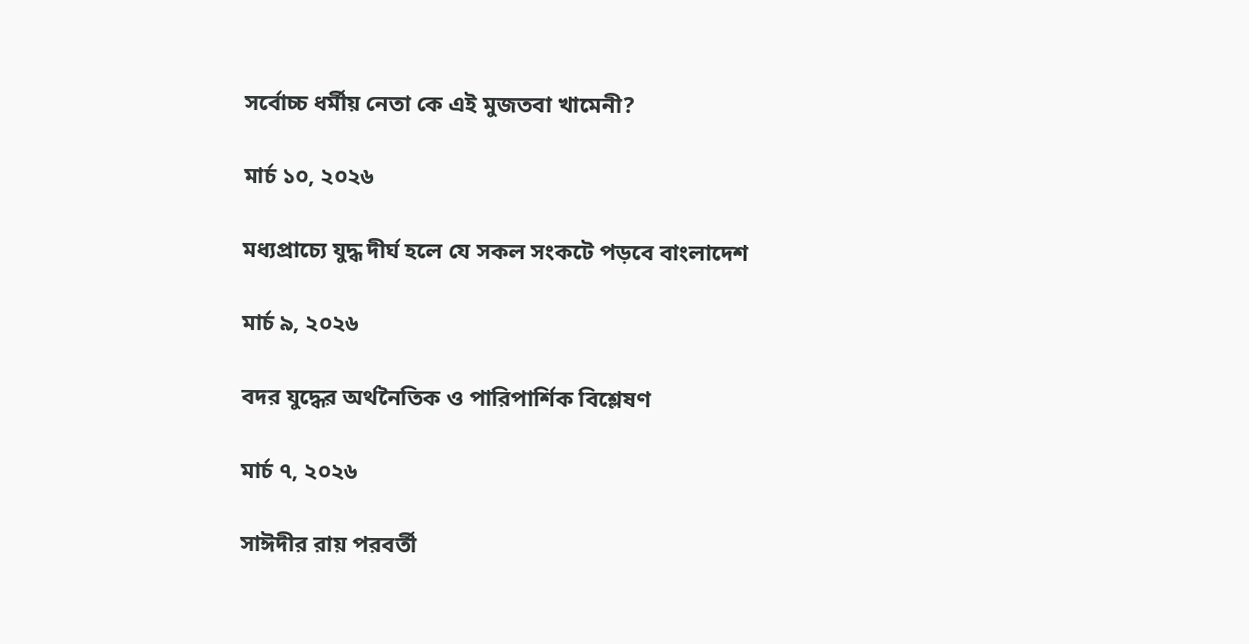সর্বোচ্চ ধর্মীয় নেতা কে এই মুজতবা খামেনী?

মার্চ ১০, ২০২৬

মধ্যপ্রাচ্যে যুদ্ধ দীর্ঘ হলে যে সকল সংকটে পড়বে বাংলাদেশ

মার্চ ৯, ২০২৬

বদর যুদ্ধের অর্থনৈতিক ও পারিপার্শিক বিশ্লেষণ

মার্চ ৭, ২০২৬

সাঈদীর রায় পরবর্তী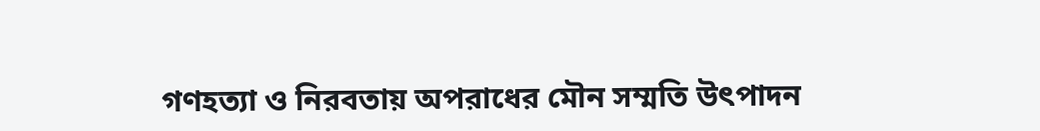গণহত্যা ও নিরবতায় অপরাধের মৌন সম্মতি উৎপাদন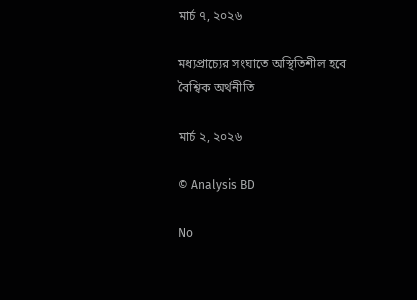মার্চ ৭, ২০২৬

মধ্যপ্রাচ্যের সংঘাতে অস্থিতিশীল হবে বৈশ্বিক অর্থনীতি

মার্চ ২, ২০২৬

© Analysis BD

No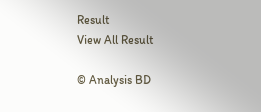Result
View All Result

© Analysis BD